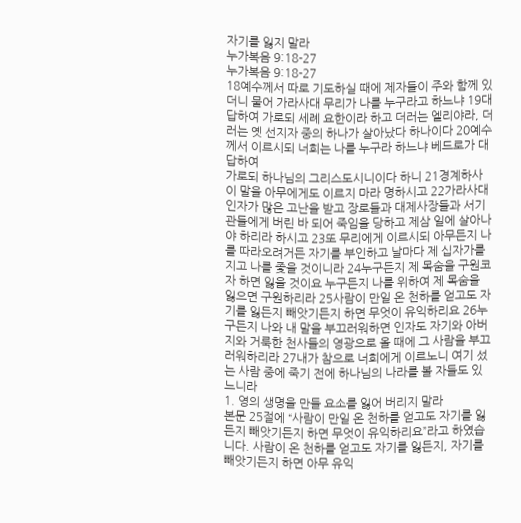자기를 잃지 말라
누가복음 9:18-27
누가복음 9:18-27
18예수께서 따로 기도하실 때에 제자들이 주와 함께 있더니 물어 가라사대 무리가 나를 누구라고 하느냐 19대답하여 가로되 세례 요한이라 하고 더러는 엘리야라, 더러는 옛 선지자 중의 하나가 살아났다 하나이다 20예수께서 이르시되 너희는 나를 누구라 하느냐 베드로가 대답하여
가로되 하나님의 그리스도시니이다 하니 21경계하사 이 말을 아무에게도 이르지 마라 명하시고 22가라사대 인자가 많은 고난을 받고 장로들과 대제사장들과 서기관들에게 버린 바 되어 죽임을 당하고 제삼 일에 살아나야 하리라 하시고 23또 무리에게 이르시되 아무든지 나를 따라오려거든 자기를 부인하고 날마다 제 십자가를 지고 나를 좇을 것이니라 24누구든지 제 목숨을 구원코자 하면 잃을 것이요 누구든지 나를 위하여 제 목숨을 잃으면 구원하리라 25사람이 만일 온 천하를 얻고도 자기를 잃든지 빼앗기든지 하면 무엇이 유익하리요 26누구든지 나와 내 말을 부끄러워하면 인자도 자기와 아버지와 거룩한 천사들의 영광으로 올 때에 그 사람을 부끄러워하리라 27내가 참으로 너희에게 이르노니 여기 섰는 사람 중에 죽기 전에 하나님의 나라를 볼 자들도 있느니라
1. 영의 생명을 만들 요소를 잃어 버리지 말라
본문 25절에 “사람이 만일 온 천하를 얻고도 자기를 잃든지 빼앗기든지 하면 무엇이 유익하리요”라고 하였습니다. 사람이 온 천하를 얻고도 자기를 잃든지, 자기를 빼앗기든지 하면 아무 유익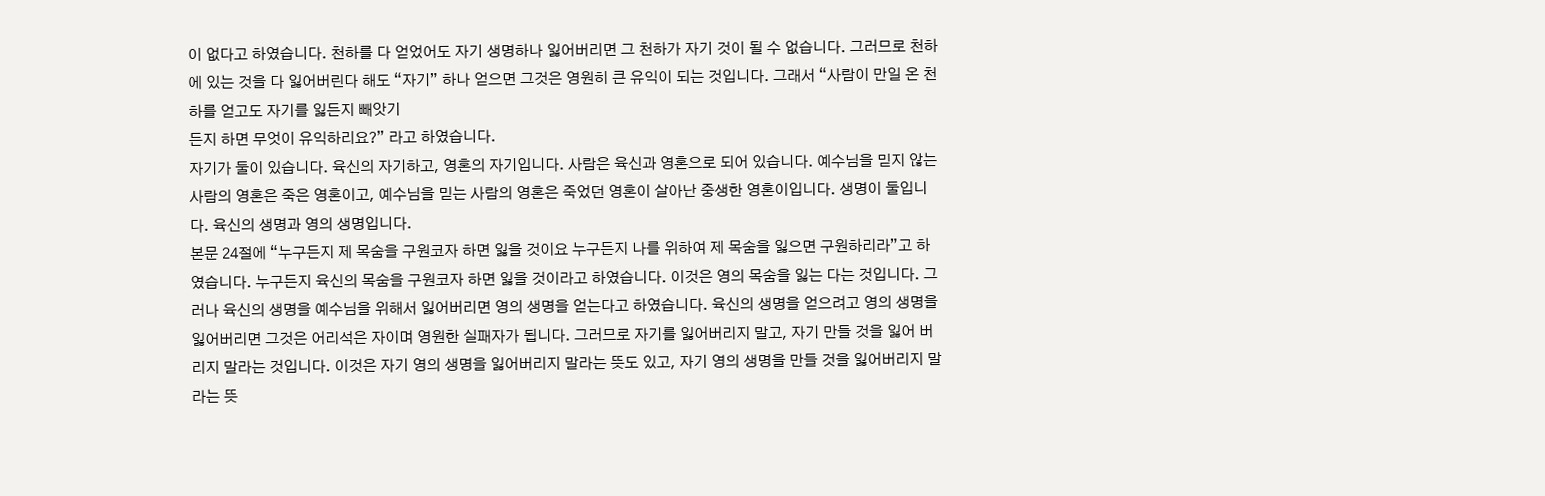이 없다고 하였습니다. 천하를 다 얻었어도 자기 생명하나 잃어버리면 그 천하가 자기 것이 될 수 없습니다. 그러므로 천하에 있는 것을 다 잃어버린다 해도 “자기” 하나 얻으면 그것은 영원히 큰 유익이 되는 것입니다. 그래서 “사람이 만일 온 천하를 얻고도 자기를 잃든지 빼앗기
든지 하면 무엇이 유익하리요?” 라고 하였습니다.
자기가 둘이 있습니다. 육신의 자기하고, 영혼의 자기입니다. 사람은 육신과 영혼으로 되어 있습니다. 예수님을 믿지 않는 사람의 영혼은 죽은 영혼이고, 예수님을 믿는 사람의 영혼은 죽었던 영혼이 살아난 중생한 영혼이입니다. 생명이 둘입니다. 육신의 생명과 영의 생명입니다.
본문 24절에 “누구든지 제 목숨을 구원코자 하면 잃을 것이요 누구든지 나를 위하여 제 목숨을 잃으면 구원하리라”고 하였습니다. 누구든지 육신의 목숨을 구원코자 하면 잃을 것이라고 하였습니다. 이것은 영의 목숨을 잃는 다는 것입니다. 그러나 육신의 생명을 예수님을 위해서 잃어버리면 영의 생명을 얻는다고 하였습니다. 육신의 생명을 얻으려고 영의 생명을 잃어버리면 그것은 어리석은 자이며 영원한 실패자가 됩니다. 그러므로 자기를 잃어버리지 말고, 자기 만들 것을 잃어 버리지 말라는 것입니다. 이것은 자기 영의 생명을 잃어버리지 말라는 뜻도 있고, 자기 영의 생명을 만들 것을 잃어버리지 말라는 뜻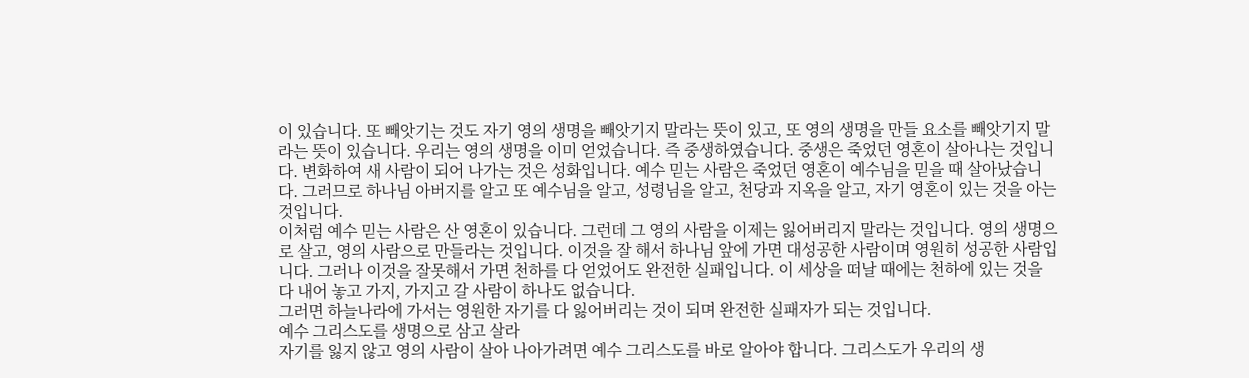이 있습니다. 또 빼앗기는 것도 자기 영의 생명을 빼앗기지 말라는 뜻이 있고, 또 영의 생명을 만들 요소를 빼앗기지 말라는 뜻이 있습니다. 우리는 영의 생명을 이미 얻었습니다. 즉 중생하였습니다. 중생은 죽었던 영혼이 살아나는 것입니다. 변화하여 새 사람이 되어 나가는 것은 성화입니다. 예수 믿는 사람은 죽었던 영혼이 예수님을 믿을 때 살아났습니다. 그러므로 하나님 아버지를 알고 또 예수님을 알고, 성령님을 알고, 천당과 지옥을 알고, 자기 영혼이 있는 것을 아는 것입니다.
이처럼 예수 믿는 사람은 산 영혼이 있습니다. 그런데 그 영의 사람을 이제는 잃어버리지 말라는 것입니다. 영의 생명으로 살고, 영의 사람으로 만들라는 것입니다. 이것을 잘 해서 하나님 앞에 가면 대성공한 사람이며 영원히 성공한 사람입니다. 그러나 이것을 잘못해서 가면 천하를 다 얻었어도 완전한 실패입니다. 이 세상을 떠날 때에는 천하에 있는 것을 다 내어 놓고 가지, 가지고 갈 사람이 하나도 없습니다.
그러면 하늘나라에 가서는 영원한 자기를 다 잃어버리는 것이 되며 완전한 실패자가 되는 것입니다.
예수 그리스도를 생명으로 삼고 살라
자기를 잃지 않고 영의 사람이 살아 나아가려면 예수 그리스도를 바로 알아야 합니다. 그리스도가 우리의 생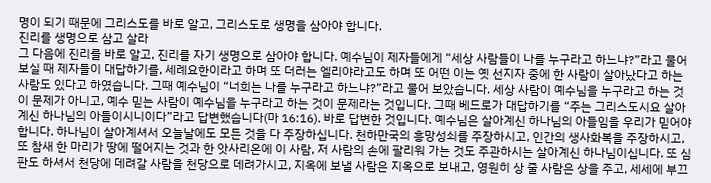명이 되기 때문에 그리스도를 바로 알고, 그리스도로 생명을 삼아야 합니다.
진리를 생명으로 삼고 살라
그 다음에 진리를 바로 알고, 진리를 자기 생명으로 삼아야 합니다. 예수님이 제자들에게 “세상 사람들이 나를 누구라고 하느냐?”라고 물어보실 때 제자들이 대답하기를, 세례요한이라고 하며 또 더러는 엘리야라고도 하며 또 어떤 이는 옛 선지자 중에 한 사람이 살아났다고 하는 사람도 있다고 하였습니다. 그때 예수님이 “너희는 나를 누구라고 하느냐?”라고 물어 보았습니다. 세상 사람이 예수님을 누구라고 하는 것이 문제가 아니고, 예수 믿는 사람이 예수님을 누구라고 하는 것이 문제라는 것입니다. 그때 베드로가 대답하기를 “주는 그리스도시요 살아계신 하나님의 아들이시니이다”라고 답변했습니다(마 16:16). 바로 답변한 것입니다. 예수님은 살아계신 하나님의 아들임을 우리가 믿어야 합니다. 하나님이 살아계셔서 오늘날에도 모든 것을 다 주장하십니다. 천하만국의 흥망성쇠를 주장하시고, 인간의 생사화복을 주장하시고, 또 참새 한 마리가 땅에 떨어지는 것과 한 앗사리온에 이 사람, 저 사람의 손에 팔리워 가는 것도 주관하시는 살아계신 하나님이십니다. 또 심판도 하셔서 천당에 데려갈 사람을 천당으로 데려가시고, 지옥에 보낼 사람은 지옥으로 보내고, 영원히 상 줄 사람은 상을 주고, 세세에 부끄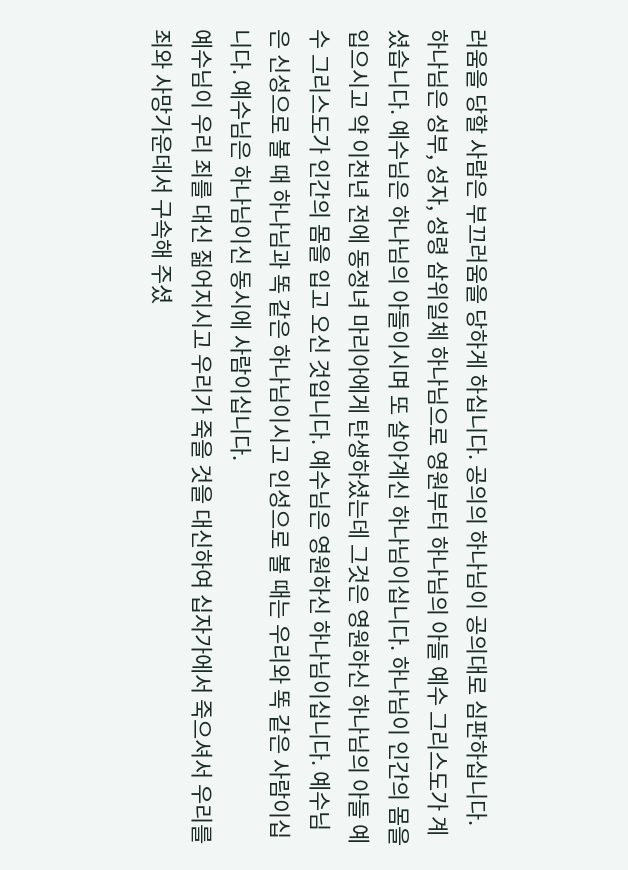러움을 당할 사람은 부끄러움을 당하게 하십니다. 공의의 하나님이 공의대로 심판하십니다. 하나님은 성부, 성자, 성령 삼위일체 하나님으로 영원부터 하나님의 아들 예수 그리스도가 계셨습니다. 예수님은 하나님의 아들이시며 또 살아계신 하나님이십니다. 하나님이 인간의 몸을 입으시고 약 이천년 전에 동정녀 마리아에게 탄생하셨는데 그것은 영원하신 하나님의 아들 예수 그리스도가 인간의 몸을 입고 오신 것입니다. 예수님은 영원하신 하나님이십니다. 예수님은 신성으로 볼 때 하나님과 똑 같은 하나님이시고 인성으로 볼 때는 우리와 똑 같은 사람이십니다. 예수님은 하나님이신 동시에 사람이십니다.
예수님이 우리 죄를 대신 짊어지시고 우리가 죽을 것을 대신하여 십자가에서 죽으셔서 우리를 죄와 사망가운데서 구속해 주셨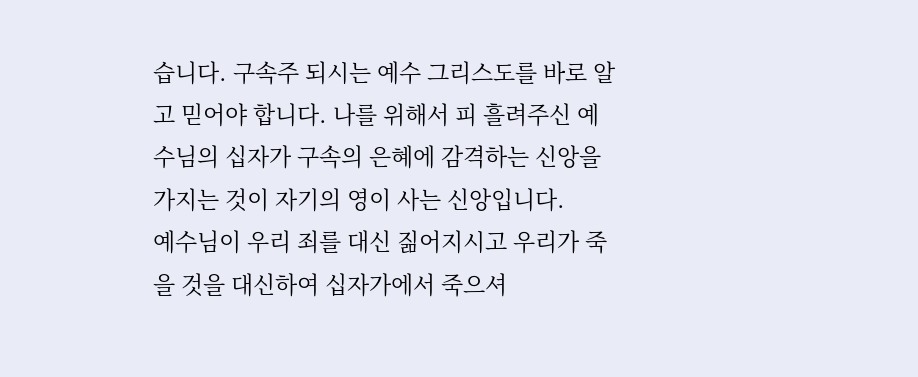습니다. 구속주 되시는 예수 그리스도를 바로 알고 믿어야 합니다. 나를 위해서 피 흘려주신 예수님의 십자가 구속의 은혜에 감격하는 신앙을 가지는 것이 자기의 영이 사는 신앙입니다.
예수님이 우리 죄를 대신 짊어지시고 우리가 죽을 것을 대신하여 십자가에서 죽으셔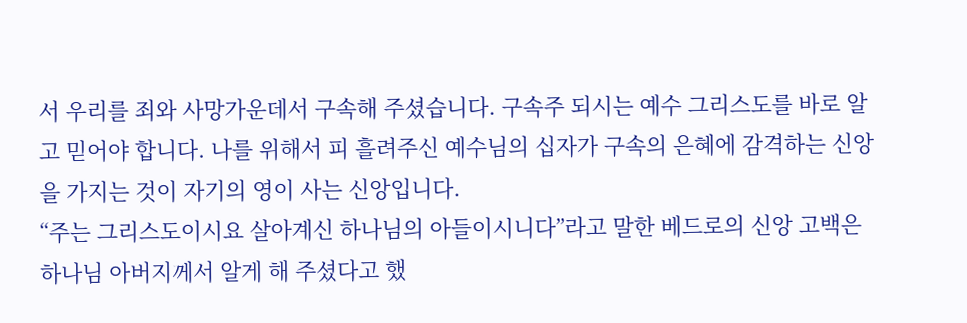서 우리를 죄와 사망가운데서 구속해 주셨습니다. 구속주 되시는 예수 그리스도를 바로 알고 믿어야 합니다. 나를 위해서 피 흘려주신 예수님의 십자가 구속의 은혜에 감격하는 신앙을 가지는 것이 자기의 영이 사는 신앙입니다.
“주는 그리스도이시요 살아계신 하나님의 아들이시니다”라고 말한 베드로의 신앙 고백은 하나님 아버지께서 알게 해 주셨다고 했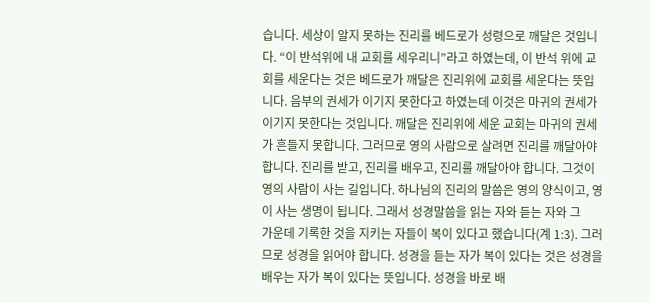습니다. 세상이 알지 못하는 진리를 베드로가 성령으로 깨달은 것입니다. “이 반석위에 내 교회를 세우리니”라고 하였는데, 이 반석 위에 교회를 세운다는 것은 베드로가 깨달은 진리위에 교회를 세운다는 뜻입니다. 음부의 권세가 이기지 못한다고 하였는데 이것은 마귀의 권세가 이기지 못한다는 것입니다. 깨달은 진리위에 세운 교회는 마귀의 권세가 흔들지 못합니다. 그러므로 영의 사람으로 살려면 진리를 깨달아야 합니다. 진리를 받고, 진리를 배우고, 진리를 깨달아야 합니다. 그것이 영의 사람이 사는 길입니다. 하나님의 진리의 말씀은 영의 양식이고, 영이 사는 생명이 됩니다. 그래서 성경말씀을 읽는 자와 듣는 자와 그
가운데 기록한 것을 지키는 자들이 복이 있다고 했습니다(계 1:3). 그러므로 성경을 읽어야 합니다. 성경을 듣는 자가 복이 있다는 것은 성경을 배우는 자가 복이 있다는 뜻입니다. 성경을 바로 배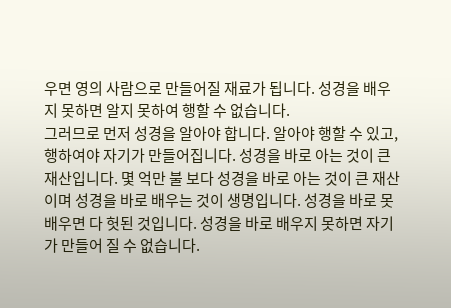우면 영의 사람으로 만들어질 재료가 됩니다. 성경을 배우지 못하면 알지 못하여 행할 수 없습니다.
그러므로 먼저 성경을 알아야 합니다. 알아야 행할 수 있고, 행하여야 자기가 만들어집니다. 성경을 바로 아는 것이 큰 재산입니다. 몇 억만 불 보다 성경을 바로 아는 것이 큰 재산이며 성경을 바로 배우는 것이 생명입니다. 성경을 바로 못 배우면 다 헛된 것입니다. 성경을 바로 배우지 못하면 자기가 만들어 질 수 없습니다.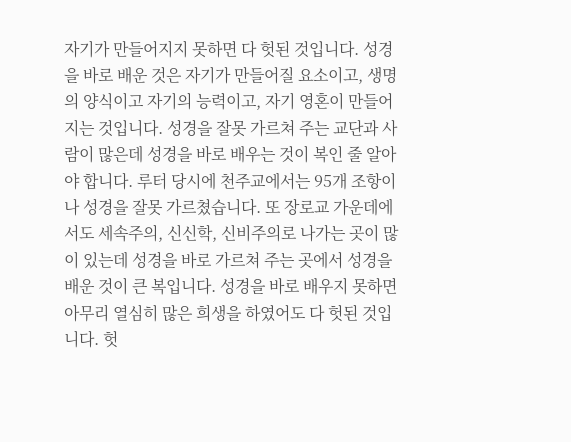자기가 만들어지지 못하면 다 헛된 것입니다. 성경을 바로 배운 것은 자기가 만들어질 요소이고, 생명의 양식이고 자기의 능력이고, 자기 영혼이 만들어
지는 것입니다. 성경을 잘못 가르쳐 주는 교단과 사람이 많은데 성경을 바로 배우는 것이 복인 줄 알아야 합니다. 루터 당시에 천주교에서는 95개 조항이나 성경을 잘못 가르쳤습니다. 또 장로교 가운데에서도 세속주의, 신신학, 신비주의로 나가는 곳이 많이 있는데 성경을 바로 가르쳐 주는 곳에서 성경을 배운 것이 큰 복입니다. 성경을 바로 배우지 못하면 아무리 열심히 많은 희생을 하였어도 다 헛된 것입니다. 헛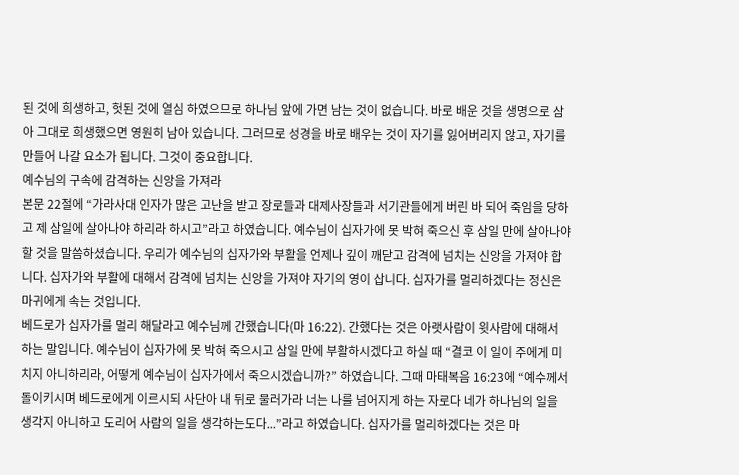된 것에 희생하고, 헛된 것에 열심 하였으므로 하나님 앞에 가면 남는 것이 없습니다. 바로 배운 것을 생명으로 삼아 그대로 희생했으면 영원히 남아 있습니다. 그러므로 성경을 바로 배우는 것이 자기를 잃어버리지 않고, 자기를 만들어 나갈 요소가 됩니다. 그것이 중요합니다.
예수님의 구속에 감격하는 신앙을 가져라
본문 22절에 “가라사대 인자가 많은 고난을 받고 장로들과 대제사장들과 서기관들에게 버린 바 되어 죽임을 당하고 제 삼일에 살아나야 하리라 하시고”라고 하였습니다. 예수님이 십자가에 못 박혀 죽으신 후 삼일 만에 살아나야 할 것을 말씀하셨습니다. 우리가 예수님의 십자가와 부활을 언제나 깊이 깨닫고 감격에 넘치는 신앙을 가져야 합니다. 십자가와 부활에 대해서 감격에 넘치는 신앙을 가져야 자기의 영이 삽니다. 십자가를 멀리하겠다는 정신은 마귀에게 속는 것입니다.
베드로가 십자가를 멀리 해달라고 예수님께 간했습니다(마 16:22). 간했다는 것은 아랫사람이 윗사람에 대해서 하는 말입니다. 예수님이 십자가에 못 박혀 죽으시고 삼일 만에 부활하시겠다고 하실 때 “결코 이 일이 주에게 미치지 아니하리라, 어떻게 예수님이 십자가에서 죽으시겠습니까?” 하였습니다. 그때 마태복음 16:23에 “예수께서 돌이키시며 베드로에게 이르시되 사단아 내 뒤로 물러가라 너는 나를 넘어지게 하는 자로다 네가 하나님의 일을 생각지 아니하고 도리어 사람의 일을 생각하는도다...”라고 하였습니다. 십자가를 멀리하겠다는 것은 마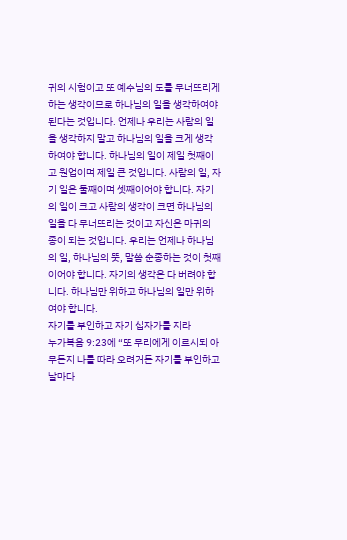귀의 시험이고 또 예수님의 도를 무너뜨리게 하는 생각이므로 하나님의 일을 생각하여야 된다는 것입니다. 언제나 우리는 사람의 일을 생각하지 말고 하나님의 일을 크게 생각하여야 합니다. 하나님의 일이 제일 첫째이고 원업이며 제일 큰 것입니다. 사람의 일, 자기 일은 둘째이며 셋째이어야 합니다. 자기의 일이 크고 사람의 생각이 크면 하나님의 일을 다 무너뜨리는 것이고 자신은 마귀의 종이 되는 것입니다. 우리는 언제나 하나님의 일, 하나님의 뜻, 말씀 순종하는 것이 첫째이어야 합니다. 자기의 생각은 다 버려야 합니다. 하나님만 위하고 하나님의 일만 위하여야 합니다.
자기를 부인하고 자기 십자가를 지라
누가복음 9:23에 “또 무리에게 이르시되 아무든지 나를 따라 오려거든 자기를 부인하고 날마다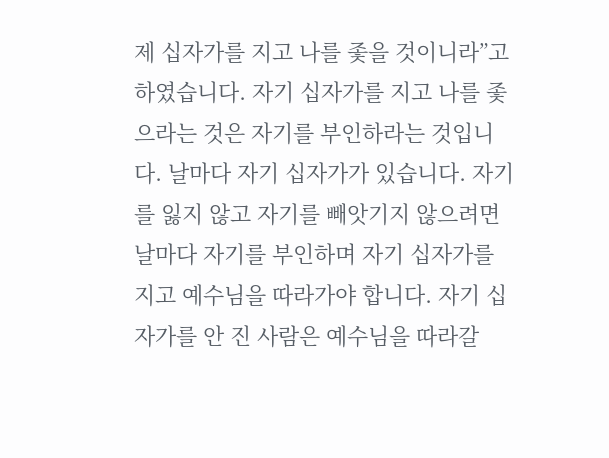제 십자가를 지고 나를 좇을 것이니라”고 하였습니다. 자기 십자가를 지고 나를 좇으라는 것은 자기를 부인하라는 것입니다. 날마다 자기 십자가가 있습니다. 자기를 잃지 않고 자기를 빼앗기지 않으려면 날마다 자기를 부인하며 자기 십자가를 지고 예수님을 따라가야 합니다. 자기 십자가를 안 진 사람은 예수님을 따라갈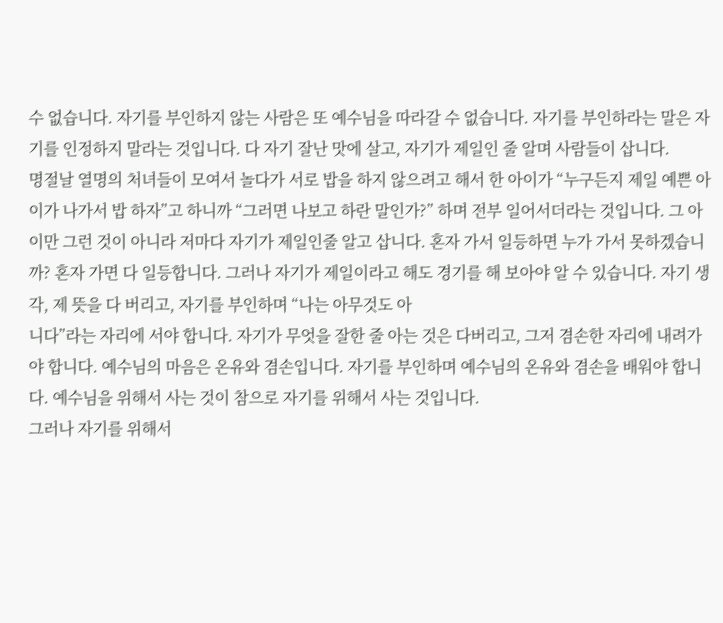수 없습니다. 자기를 부인하지 않는 사람은 또 예수님을 따라갈 수 없습니다. 자기를 부인하라는 말은 자기를 인정하지 말라는 것입니다. 다 자기 잘난 맛에 살고, 자기가 제일인 줄 알며 사람들이 삽니다.
명절날 열명의 처녀들이 모여서 놀다가 서로 밥을 하지 않으려고 해서 한 아이가 “누구든지 제일 예쁜 아이가 나가서 밥 하자”고 하니까 “그러면 나보고 하란 말인가?” 하며 전부 일어서더라는 것입니다. 그 아이만 그런 것이 아니라 저마다 자기가 제일인줄 알고 삽니다. 혼자 가서 일등하면 누가 가서 못하겠습니까? 혼자 가면 다 일등합니다. 그러나 자기가 제일이라고 해도 경기를 해 보아야 알 수 있습니다. 자기 생각, 제 뜻을 다 버리고, 자기를 부인하며 “나는 아무것도 아
니다”라는 자리에 서야 합니다. 자기가 무엇을 잘한 줄 아는 것은 다버리고, 그저 겸손한 자리에 내려가야 합니다. 예수님의 마음은 온유와 겸손입니다. 자기를 부인하며 예수님의 온유와 겸손을 배워야 합니다. 예수님을 위해서 사는 것이 참으로 자기를 위해서 사는 것입니다.
그러나 자기를 위해서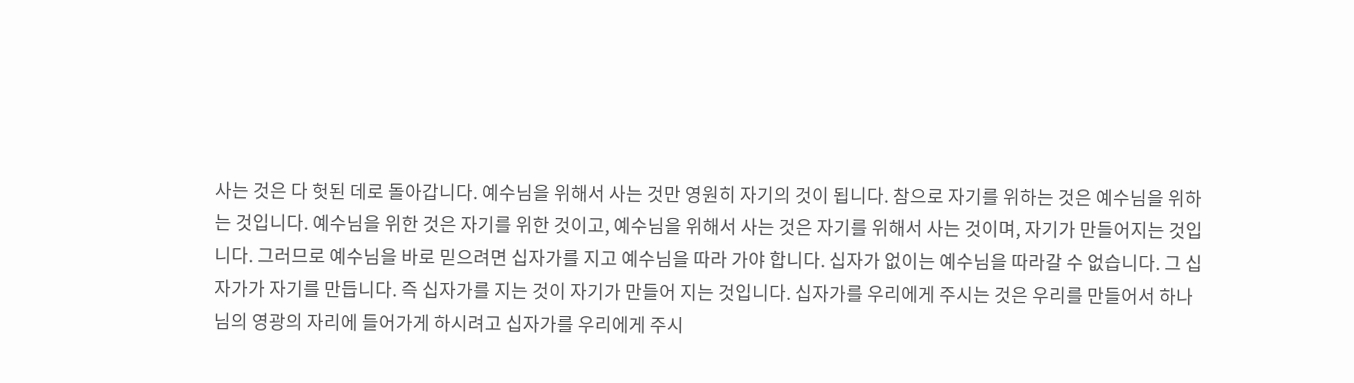사는 것은 다 헛된 데로 돌아갑니다. 예수님을 위해서 사는 것만 영원히 자기의 것이 됩니다. 참으로 자기를 위하는 것은 예수님을 위하는 것입니다. 예수님을 위한 것은 자기를 위한 것이고, 예수님을 위해서 사는 것은 자기를 위해서 사는 것이며, 자기가 만들어지는 것입니다. 그러므로 예수님을 바로 믿으려면 십자가를 지고 예수님을 따라 가야 합니다. 십자가 없이는 예수님을 따라갈 수 없습니다. 그 십자가가 자기를 만듭니다. 즉 십자가를 지는 것이 자기가 만들어 지는 것입니다. 십자가를 우리에게 주시는 것은 우리를 만들어서 하나님의 영광의 자리에 들어가게 하시려고 십자가를 우리에게 주시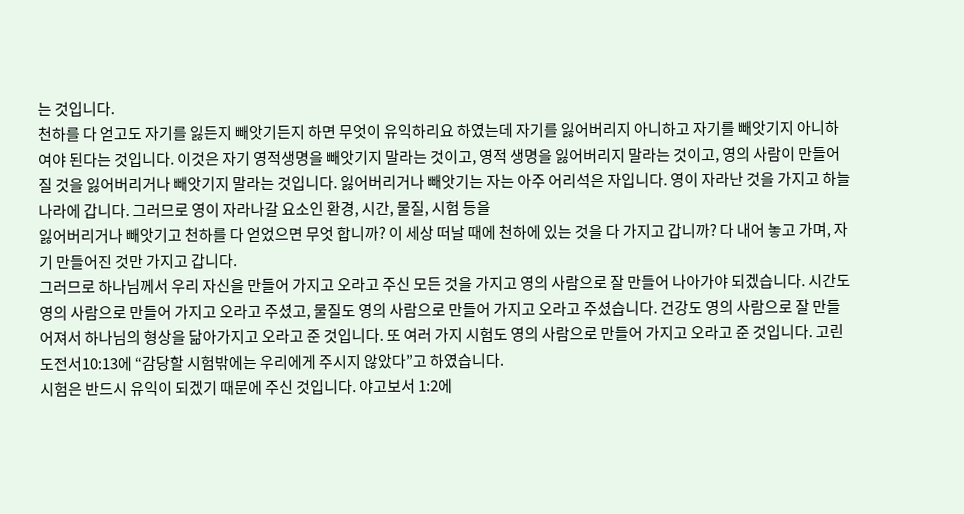는 것입니다.
천하를 다 얻고도 자기를 잃든지 빼앗기든지 하면 무엇이 유익하리요 하였는데 자기를 잃어버리지 아니하고 자기를 빼앗기지 아니하여야 된다는 것입니다. 이것은 자기 영적생명을 빼앗기지 말라는 것이고, 영적 생명을 잃어버리지 말라는 것이고, 영의 사람이 만들어질 것을 잃어버리거나 빼앗기지 말라는 것입니다. 잃어버리거나 빼앗기는 자는 아주 어리석은 자입니다. 영이 자라난 것을 가지고 하늘나라에 갑니다. 그러므로 영이 자라나갈 요소인 환경, 시간, 물질, 시험 등을
잃어버리거나 빼앗기고 천하를 다 얻었으면 무엇 합니까? 이 세상 떠날 때에 천하에 있는 것을 다 가지고 갑니까? 다 내어 놓고 가며, 자기 만들어진 것만 가지고 갑니다.
그러므로 하나님께서 우리 자신을 만들어 가지고 오라고 주신 모든 것을 가지고 영의 사람으로 잘 만들어 나아가야 되겠습니다. 시간도 영의 사람으로 만들어 가지고 오라고 주셨고, 물질도 영의 사람으로 만들어 가지고 오라고 주셨습니다. 건강도 영의 사람으로 잘 만들어져서 하나님의 형상을 닮아가지고 오라고 준 것입니다. 또 여러 가지 시험도 영의 사람으로 만들어 가지고 오라고 준 것입니다. 고린도전서10:13에 “감당할 시험밖에는 우리에게 주시지 않았다”고 하였습니다.
시험은 반드시 유익이 되겠기 때문에 주신 것입니다. 야고보서 1:2에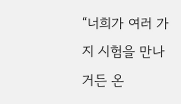“너희가 여러 가지 시험을 만나거든 온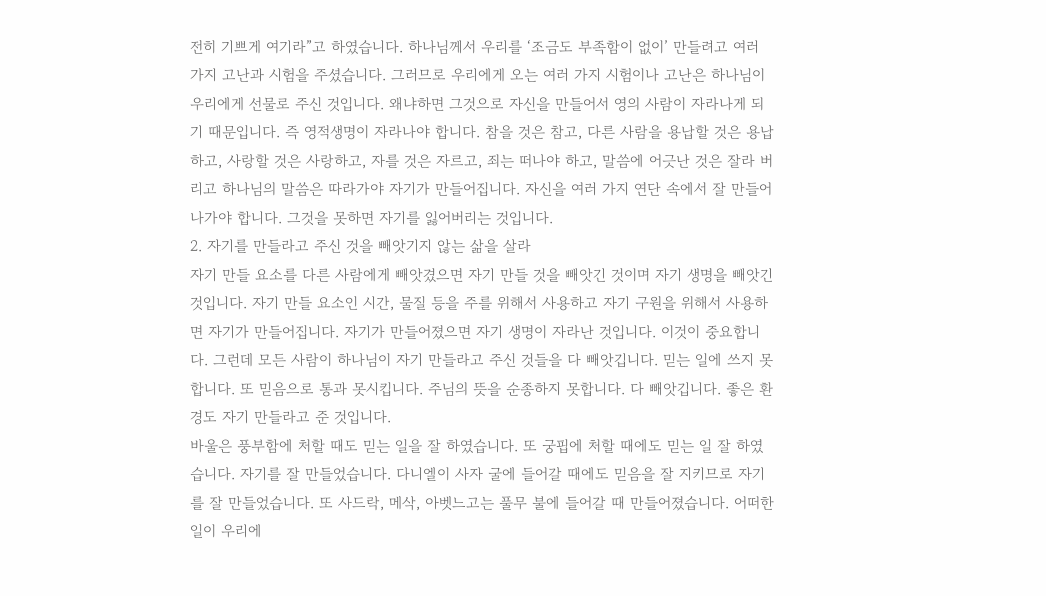전히 기쁘게 여기라”고 하였습니다. 하나님께서 우리를 ‘조금도 부족함이 없이’ 만들려고 여러 가지 고난과 시험을 주셨습니다. 그러므로 우리에게 오는 여러 가지 시험이나 고난은 하나님이 우리에게 선물로 주신 것입니다. 왜냐하면 그것으로 자신을 만들어서 영의 사람이 자라나게 되기 때문입니다. 즉 영적생명이 자라나야 합니다. 참을 것은 참고, 다른 사람을 용납할 것은 용납하고, 사랑할 것은 사랑하고, 자를 것은 자르고, 죄는 떠나야 하고, 말씀에 어긋난 것은 잘라 버리고 하나님의 말씀은 따라가야 자기가 만들어집니다. 자신을 여러 가지 연단 속에서 잘 만들어 나가야 합니다. 그것을 못하면 자기를 잃어버리는 것입니다.
2. 자기를 만들라고 주신 것을 빼앗기지 않는 삶을 살라
자기 만들 요소를 다른 사람에게 빼앗겼으면 자기 만들 것을 빼앗긴 것이며 자기 생명을 빼앗긴 것입니다. 자기 만들 요소인 시간, 물질 등을 주를 위해서 사용하고 자기 구원을 위해서 사용하면 자기가 만들어집니다. 자기가 만들어졌으면 자기 생명이 자라난 것입니다. 이것이 중요합니다. 그런데 모든 사람이 하나님이 자기 만들라고 주신 것들을 다 빼앗깁니다. 믿는 일에 쓰지 못합니다. 또 믿음으로 통과 못시킵니다. 주님의 뜻을 순종하지 못합니다. 다 빼앗깁니다. 좋은 환경도 자기 만들라고 준 것입니다.
바울은 풍부함에 처할 때도 믿는 일을 잘 하였습니다. 또 궁핍에 처할 때에도 믿는 일 잘 하였습니다. 자기를 잘 만들었습니다. 다니엘이 사자 굴에 들어갈 때에도 믿음을 잘 지키므로 자기를 잘 만들었습니다. 또 사드락, 메삭, 아벳느고는 풀무 불에 들어갈 때 만들어졌습니다. 어떠한 일이 우리에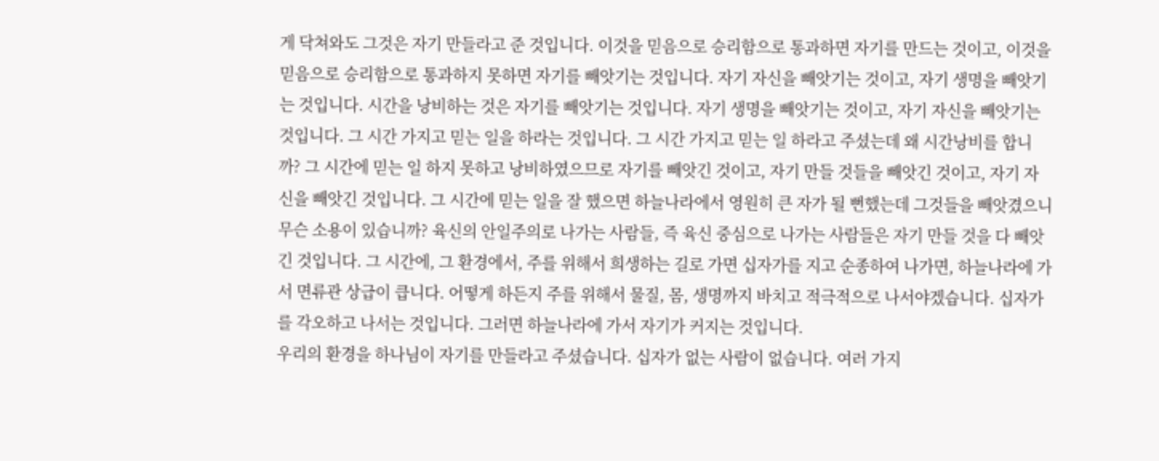게 닥쳐와도 그것은 자기 만들라고 준 것입니다. 이것을 믿음으로 승리함으로 통과하면 자기를 만드는 것이고, 이것을 믿음으로 승리함으로 통과하지 못하면 자기를 빼앗기는 것입니다. 자기 자신을 빼앗기는 것이고, 자기 생명을 빼앗기는 것입니다. 시간을 낭비하는 것은 자기를 빼앗기는 것입니다. 자기 생명을 빼앗기는 것이고, 자기 자신을 빼앗기는 것입니다. 그 시간 가지고 믿는 일을 하라는 것입니다. 그 시간 가지고 믿는 일 하라고 주셨는데 왜 시간낭비를 합니까? 그 시간에 믿는 일 하지 못하고 낭비하였으므로 자기를 빼앗긴 것이고, 자기 만들 것들을 빼앗긴 것이고, 자기 자신을 빼앗긴 것입니다. 그 시간에 믿는 일을 잘 했으면 하늘나라에서 영원히 큰 자가 될 뻔했는데 그것들을 빼앗겼으니 무슨 소용이 있습니까? 육신의 안일주의로 나가는 사람들, 즉 육신 중심으로 나가는 사람들은 자기 만들 것을 다 빼앗긴 것입니다. 그 시간에, 그 환경에서, 주를 위해서 희생하는 길로 가면 십자가를 지고 순종하여 나가면, 하늘나라에 가서 면류관 상급이 큽니다. 어떻게 하든지 주를 위해서 물질, 몸, 생명까지 바치고 적극적으로 나서야겠습니다. 십자가를 각오하고 나서는 것입니다. 그러면 하늘나라에 가서 자기가 커지는 것입니다.
우리의 환경을 하나님이 자기를 만들라고 주셨습니다. 십자가 없는 사람이 없습니다. 여러 가지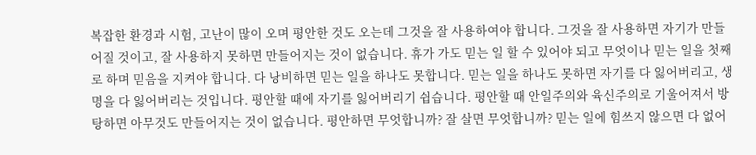복잡한 환경과 시험, 고난이 많이 오며 평안한 것도 오는데 그것을 잘 사용하여야 합니다. 그것을 잘 사용하면 자기가 만들어질 것이고, 잘 사용하지 못하면 만들어지는 것이 없습니다. 휴가 가도 믿는 일 할 수 있어야 되고 무엇이나 믿는 일을 첫째로 하며 믿음을 지켜야 합니다. 다 낭비하면 믿는 일을 하나도 못합니다. 믿는 일을 하나도 못하면 자기를 다 잃어버리고, 생명을 다 잃어버리는 것입니다. 평안할 때에 자기를 잃어버리기 쉽습니다. 평안할 때 안일주의와 육신주의로 기울어져서 방탕하면 아무것도 만들어지는 것이 없습니다. 평안하면 무엇합니까? 잘 살면 무엇합니까? 믿는 일에 힘쓰지 않으면 다 없어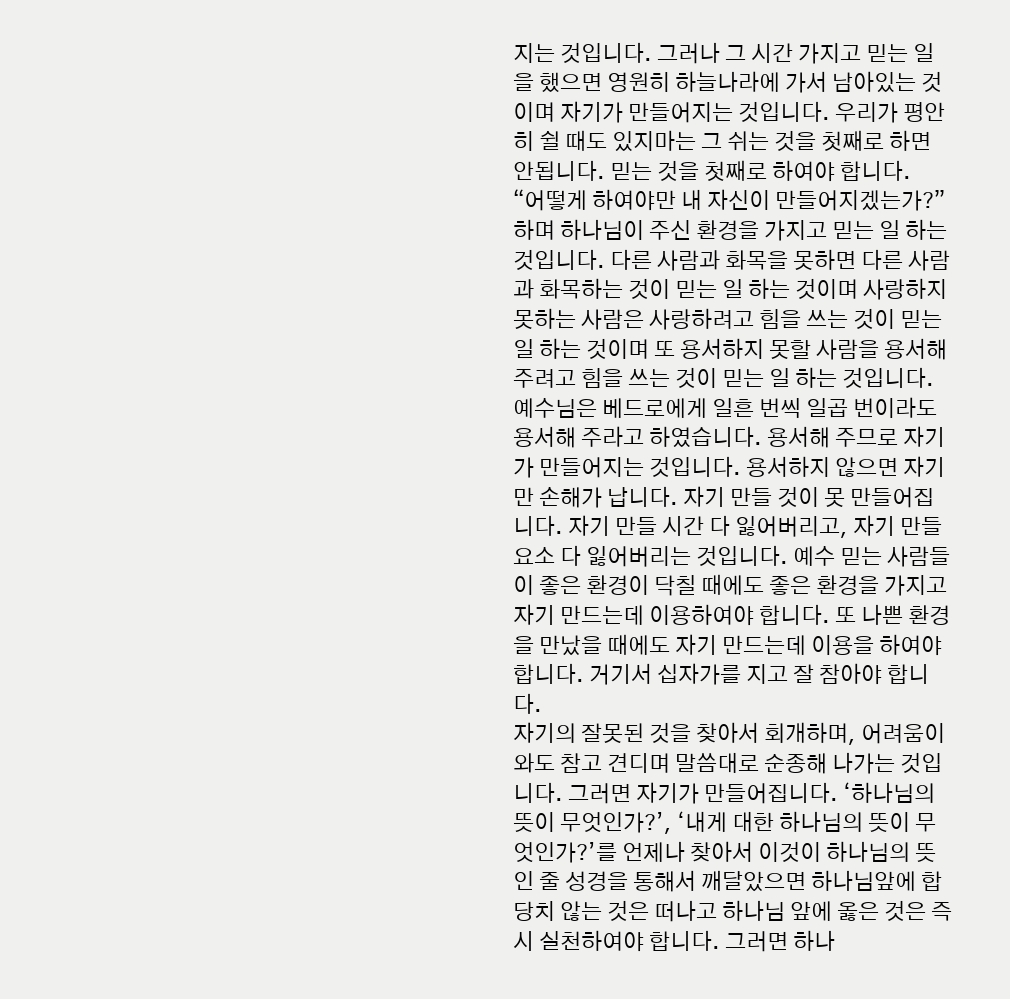지는 것입니다. 그러나 그 시간 가지고 믿는 일을 했으면 영원히 하늘나라에 가서 남아있는 것이며 자기가 만들어지는 것입니다. 우리가 평안히 쉴 때도 있지마는 그 쉬는 것을 첫째로 하면 안됩니다. 믿는 것을 첫째로 하여야 합니다.
“어떻게 하여야만 내 자신이 만들어지겠는가?” 하며 하나님이 주신 환경을 가지고 믿는 일 하는 것입니다. 다른 사람과 화목을 못하면 다른 사람과 화목하는 것이 믿는 일 하는 것이며 사랑하지 못하는 사람은 사랑하려고 힘을 쓰는 것이 믿는 일 하는 것이며 또 용서하지 못할 사람을 용서해 주려고 힘을 쓰는 것이 믿는 일 하는 것입니다. 예수님은 베드로에게 일흔 번씩 일곱 번이라도 용서해 주라고 하였습니다. 용서해 주므로 자기가 만들어지는 것입니다. 용서하지 않으면 자기만 손해가 납니다. 자기 만들 것이 못 만들어집니다. 자기 만들 시간 다 잃어버리고, 자기 만들 요소 다 잃어버리는 것입니다. 예수 믿는 사람들이 좋은 환경이 닥칠 때에도 좋은 환경을 가지고 자기 만드는데 이용하여야 합니다. 또 나쁜 환경을 만났을 때에도 자기 만드는데 이용을 하여야 합니다. 거기서 십자가를 지고 잘 참아야 합니다.
자기의 잘못된 것을 찾아서 회개하며, 어려움이 와도 참고 견디며 말씀대로 순종해 나가는 것입니다. 그러면 자기가 만들어집니다. ‘하나님의 뜻이 무엇인가?’, ‘내게 대한 하나님의 뜻이 무엇인가?’를 언제나 찾아서 이것이 하나님의 뜻인 줄 성경을 통해서 깨달았으면 하나님앞에 합당치 않는 것은 떠나고 하나님 앞에 옳은 것은 즉시 실천하여야 합니다. 그러면 하나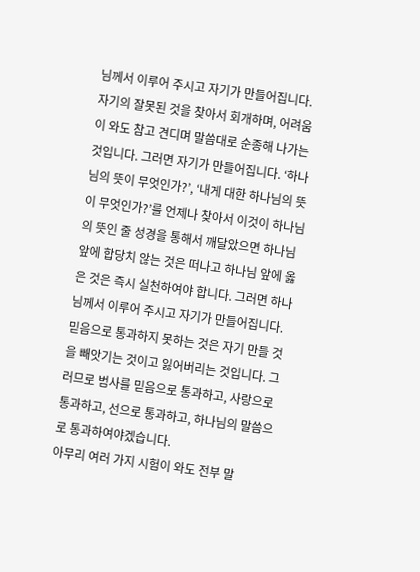님께서 이루어 주시고 자기가 만들어집니다.
자기의 잘못된 것을 찾아서 회개하며, 어려움이 와도 참고 견디며 말씀대로 순종해 나가는 것입니다. 그러면 자기가 만들어집니다. ‘하나님의 뜻이 무엇인가?’, ‘내게 대한 하나님의 뜻이 무엇인가?’를 언제나 찾아서 이것이 하나님의 뜻인 줄 성경을 통해서 깨달았으면 하나님앞에 합당치 않는 것은 떠나고 하나님 앞에 옳은 것은 즉시 실천하여야 합니다. 그러면 하나님께서 이루어 주시고 자기가 만들어집니다.
믿음으로 통과하지 못하는 것은 자기 만들 것을 빼앗기는 것이고 잃어버리는 것입니다. 그러므로 범사를 믿음으로 통과하고, 사랑으로 통과하고, 선으로 통과하고, 하나님의 말씀으로 통과하여야겠습니다.
아무리 여러 가지 시험이 와도 전부 말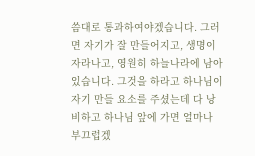씀대로 통과하여야겠습니다. 그러면 자기가 잘 만들어지고, 생명이 자라나고, 영원히 하늘나라에 남아 있습니다. 그것을 하라고 하나님이 자기 만들 요소를 주셨는데 다 낭비하고 하나님 앞에 가면 얼마나 부끄럽겠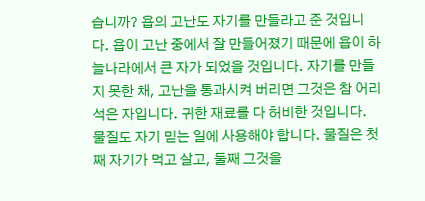습니까? 욥의 고난도 자기를 만들라고 준 것입니다. 욥이 고난 중에서 잘 만들어졌기 때문에 욥이 하늘나라에서 큰 자가 되었을 것입니다. 자기를 만들지 못한 채, 고난을 통과시켜 버리면 그것은 참 어리석은 자입니다. 귀한 재료를 다 허비한 것입니다. 물질도 자기 믿는 일에 사용해야 합니다. 물질은 첫째 자기가 먹고 살고, 둘째 그것을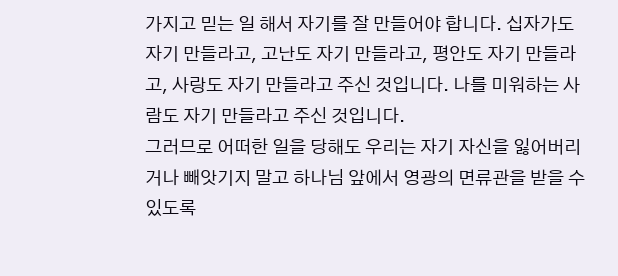가지고 믿는 일 해서 자기를 잘 만들어야 합니다. 십자가도 자기 만들라고, 고난도 자기 만들라고, 평안도 자기 만들라고, 사랑도 자기 만들라고 주신 것입니다. 나를 미워하는 사람도 자기 만들라고 주신 것입니다.
그러므로 어떠한 일을 당해도 우리는 자기 자신을 잃어버리거나 빼앗기지 말고 하나님 앞에서 영광의 면류관을 받을 수 있도록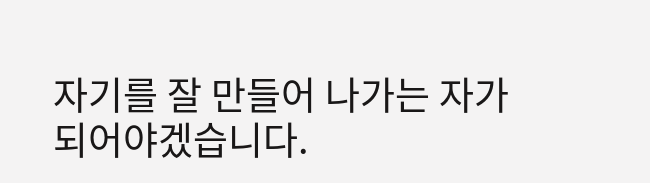자기를 잘 만들어 나가는 자가 되어야겠습니다.